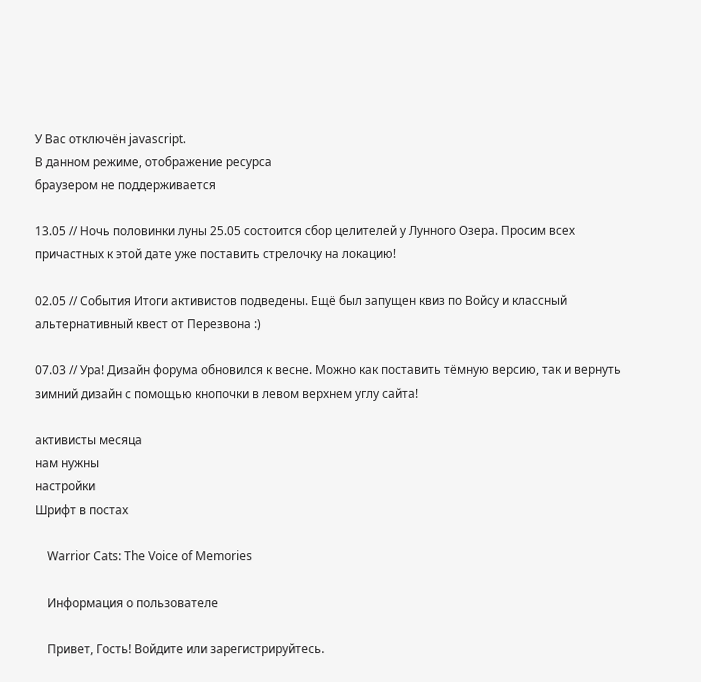У Вас отключён javascript.
В данном режиме, отображение ресурса
браузером не поддерживается

13.05 // Ночь половинки луны 25.05 состоится сбор целителей у Лунного Озера. Просим всех причастных к этой дате уже поставить стрелочку на локацию!

02.05 // События Итоги активистов подведены. Ещё был запущен квиз по Войсу и классный альтернативный квест от Перезвона :)

07.03 // Ура! Дизайн форума обновился к весне. Можно как поставить тёмную версию, так и вернуть зимний дизайн с помощью кнопочки в левом верхнем углу сайта!

активисты месяца
нам нужны
настройки
Шрифт в постах

    Warrior Cats: The Voice of Memories

    Информация о пользователе

    Привет, Гость! Войдите или зарегистрируйтесь.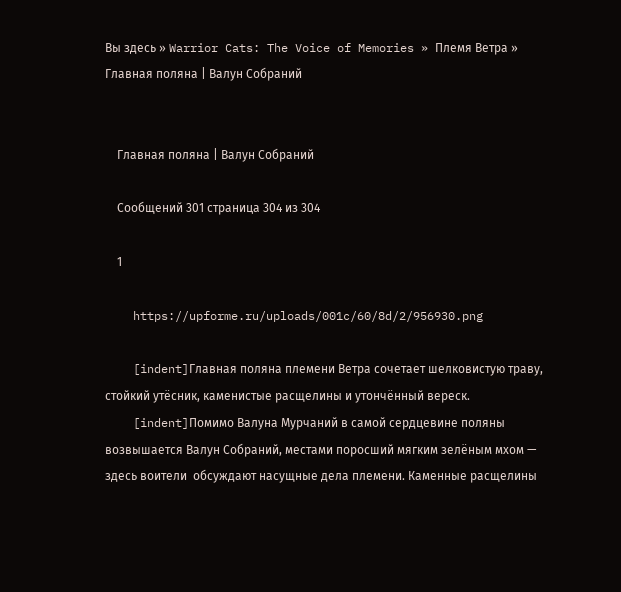Вы здесь » Warrior Cats: The Voice of Memories » Племя Ветра » Главная поляна | Валун Собраний


    Главная поляна | Валун Собраний

    Сообщений 301 страница 304 из 304

    1

    https://upforme.ru/uploads/001c/60/8d/2/956930.png

    [indent]Главная поляна племени Ветра сочетает шелковистую траву, стойкий утёсник, каменистые расщелины и утончённый вереск.
    [indent]Помимо Валуна Мурчаний в самой сердцевине поляны возвышается Валун Собраний, местами поросший мягким зелёным мхом — здесь воители  обсуждают насущные дела племени. Каменные расщелины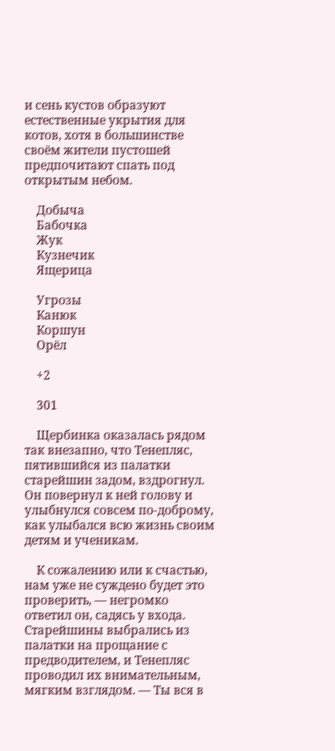и сень кустов образуют естественные укрытия для котов, хотя в большинстве своём жители пустошей предпочитают спать под открытым небом.

    Добыча
    Бабочка
    Жук
    Кузнечик
    Ящерица

    Угрозы
    Канюк
    Коршун
    Орёл

    +2

    301

    Щербинка оказалась рядом так внезапно, что Тенепляс, пятившийся из палатки старейшин задом, вздрогнул. Он повернул к ней голову и улыбнулся совсем по-доброму, как улыбался всю жизнь своим детям и ученикам.

    К сожалению или к счастью, нам уже не суждено будет это проверить, — негромко ответил он, садясь у входа. Старейшины выбрались из палатки на прощание с предводителем, и Тенепляс проводил их внимательным, мягким взглядом. — Ты вся в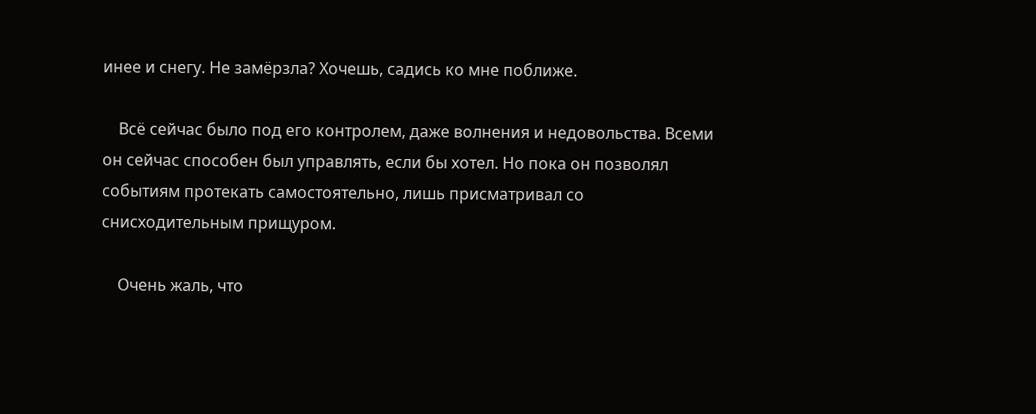инее и снегу. Не замёрзла? Хочешь, садись ко мне поближе.

    Всё сейчас было под его контролем, даже волнения и недовольства. Всеми он сейчас способен был управлять, если бы хотел. Но пока он позволял событиям протекать самостоятельно, лишь присматривал со снисходительным прищуром.

    Очень жаль, что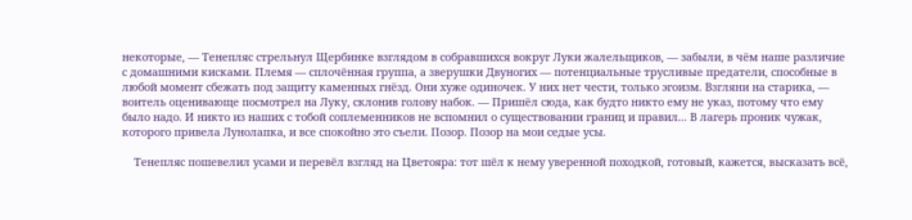некоторые, — Тенепляс стрельнул Щербинке взглядом в собравшихся вокруг Луки жалельщиков, — забыли, в чём наше различие с домашними кисками. Племя — сплочённая группа, а зверушки Двуногих — потенциальные трусливые предатели, способные в любой момент сбежать под защиту каменных гнёзд. Они хуже одиночек. У них нет чести, только эгоизм. Взгляни на старика, — воитель оценивающе посмотрел на Луку, склонив голову набок. — Пришёл сюда, как будто никто ему не указ, потому что ему было надо. И никто из наших с тобой соплеменников не вспомнил о существовании границ и правил... В лагерь проник чужак, которого привела Лунолапка, и все спокойно это съели. Позор. Позор на мои седые усы.

    Тенепляс пошевелил усами и перевёл взгляд на Цветояра: тот шёл к нему уверенной походкой, готовый, кажется, высказать всё,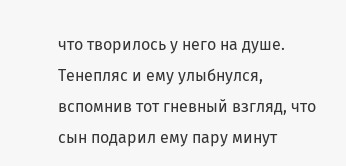что творилось у него на душе. Тенепляс и ему улыбнулся, вспомнив тот гневный взгляд, что сын подарил ему пару минут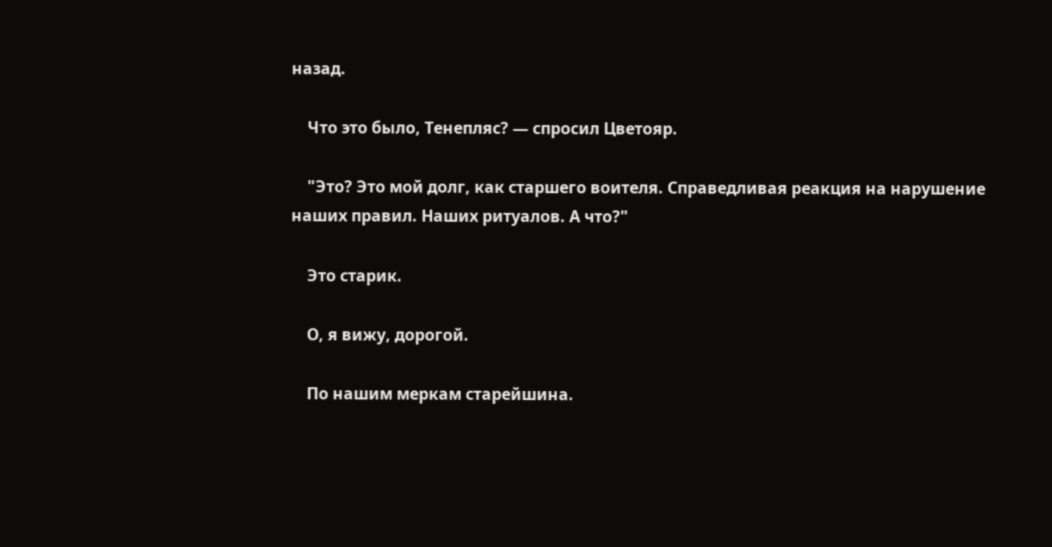назад.

    Что это было, Тенепляс? — спросил Цветояр.

    "Это? Это мой долг, как старшего воителя. Справедливая реакция на нарушение наших правил. Наших ритуалов. А что?"

    Это старик.

    О, я вижу, дорогой.

    По нашим меркам старейшина.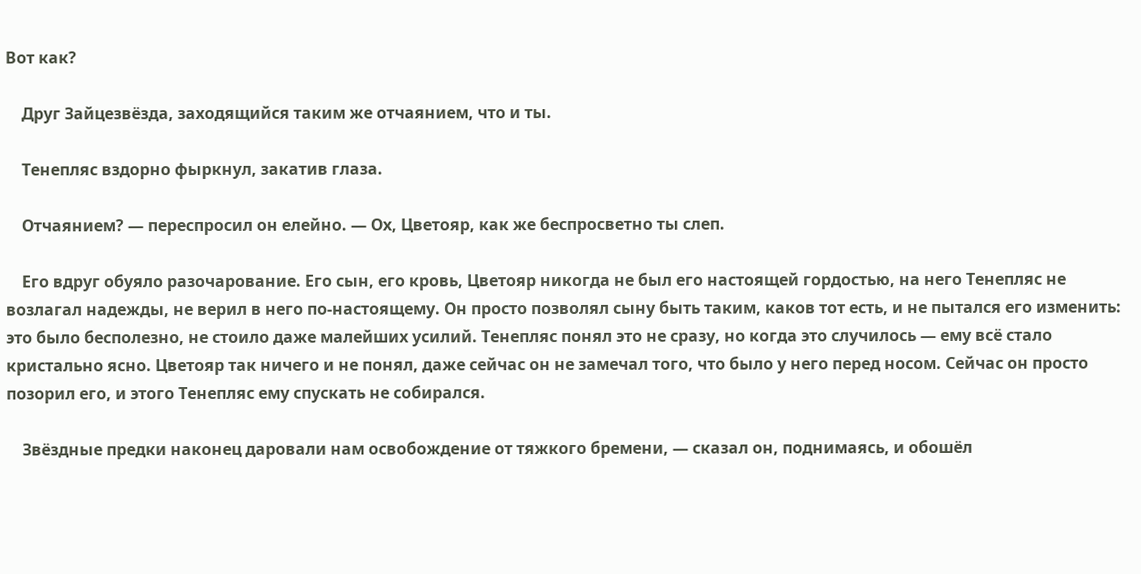Вот как?

    Друг Зайцезвёзда, заходящийся таким же отчаянием, что и ты.

    Тенепляс вздорно фыркнул, закатив глаза.

    Отчаянием? — переспросил он елейно. — Ох, Цветояр, как же беспросветно ты слеп.

    Его вдруг обуяло разочарование. Его сын, его кровь, Цветояр никогда не был его настоящей гордостью, на него Тенепляс не возлагал надежды, не верил в него по-настоящему. Он просто позволял сыну быть таким, каков тот есть, и не пытался его изменить: это было бесполезно, не стоило даже малейших усилий. Тенепляс понял это не сразу, но когда это случилось — ему всё стало кристально ясно. Цветояр так ничего и не понял, даже сейчас он не замечал того, что было у него перед носом. Сейчас он просто позорил его, и этого Тенепляс ему спускать не собирался.

    Звёздные предки наконец даровали нам освобождение от тяжкого бремени, — сказал он, поднимаясь, и обошёл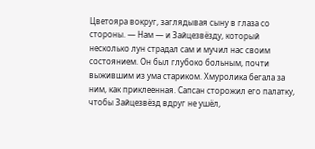Цветояра вокруг, заглядывая сыну в глаза со стороны. — Нам — и Зайцезвёзду, который несколько лун страдал сам и мучил нас своим состоянием. Он был глубоко больным, почти выжившим из ума стариком. Хмуролика бегала за ним, как приклеенная. Сапсан сторожил его палатку, чтобы Зайцезвёзд вдруг не ушёл,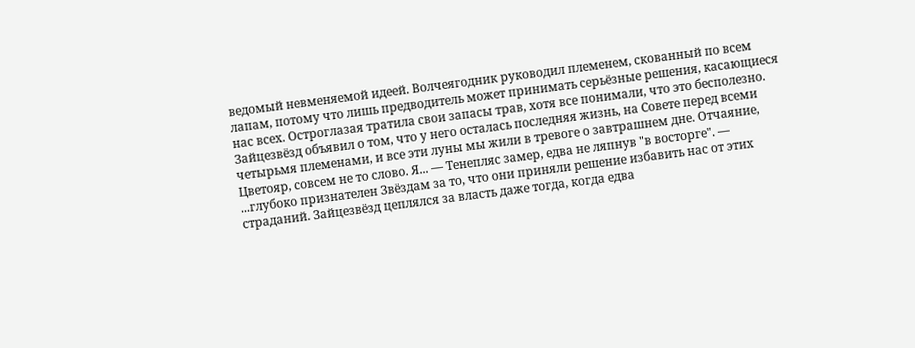ведомый невменяемой идеей. Волчеягодник руководил племенем, скованный по всем лапам, потому что лишь предводитель может принимать серьёзные решения, касающиеся нас всех. Остроглазая тратила свои запасы трав, хотя все понимали, что это бесполезно. Зайцезвёзд объявил о том, что у него осталась последняя жизнь, на Совете перед всеми четырьмя племенами, и все эти луны мы жили в тревоге о завтрашнем дне. Отчаяние, Цветояр, совсем не то слово. Я... — Тенепляс замер, едва не ляпнув "в восторге". — ...глубоко признателен Звёздам за то, что они приняли решение избавить нас от этих страданий. Зайцезвёзд цеплялся за власть даже тогда, когда едва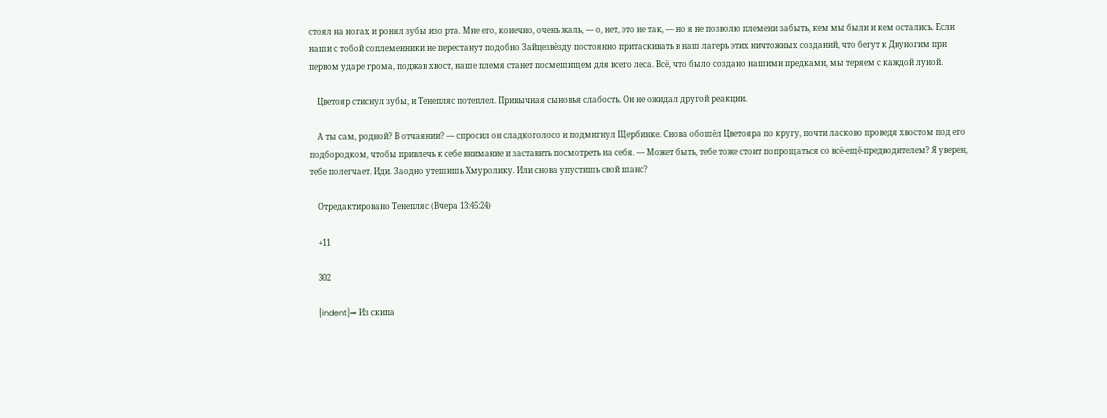стоял на ногах и ронял зубы изо рта. Мне его, конечно, очень жаль, — о, нет, это не так, — но я не позволю племени забыть, кем мы были и кем остались. Если наши с тобой соплеменники не перестанут подобно Зайцезвёзду постоянно притаскивать в наш лагерь этих ничтожных созданий, что бегут к Двуногим при первом ударе грома, поджав хвост, наше племя станет посмешищем для всего леса. Всё, что было создано нашими предками, мы теряем с каждой луной.

    Цветояр стиснул зубы, и Тенепляс потеплел. Привычная сыновья слабость. Он не ожидал другой реакции.

    А ты сам, родной? В отчаянии? — спросил он сладкоголосо и подмигнул Щербинке. Снова обошёл Цветояра по кругу, почти ласково проведя хвостом под его подбородком, чтобы привлечь к себе внимание и заставить посмотреть на себя. — Может быть, тебе тоже стоит попрощаться со всё-ещё-предводителем? Я уверен, тебе полегчает. Иди. Заодно утешишь Хмуролику. Или снова упустишь свой шанс?

    Отредактировано Тенепляс (Вчера 13:45:24)

    +11

    302

    [indent]→ Из скипа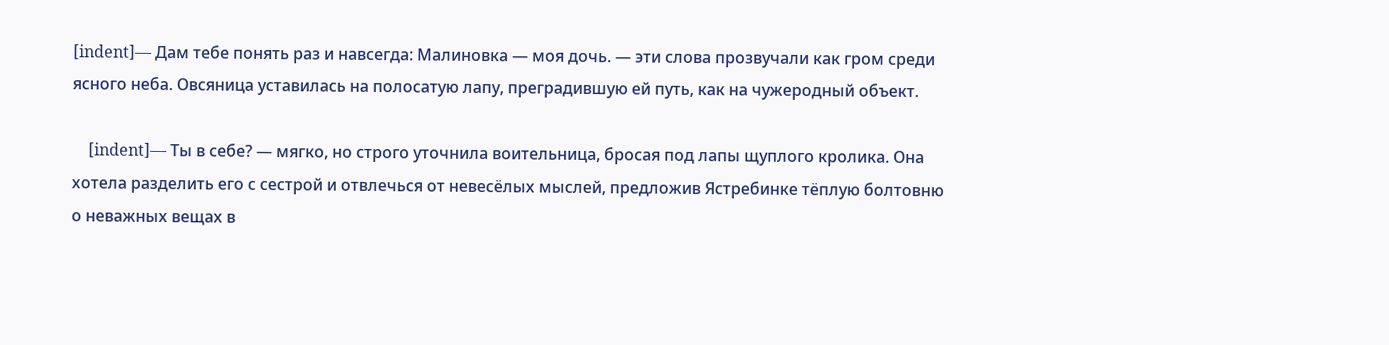[indent]— Дам тебе понять раз и навсегда: Малиновка — моя дочь. — эти слова прозвучали как гром среди ясного неба. Овсяница уставилась на полосатую лапу, преградившую ей путь, как на чужеродный объект.

    [indent]— Ты в себе? — мягко, но строго уточнила воительница, бросая под лапы щуплого кролика. Она хотела разделить его с сестрой и отвлечься от невесёлых мыслей, предложив Ястребинке тёплую болтовню о неважных вещах в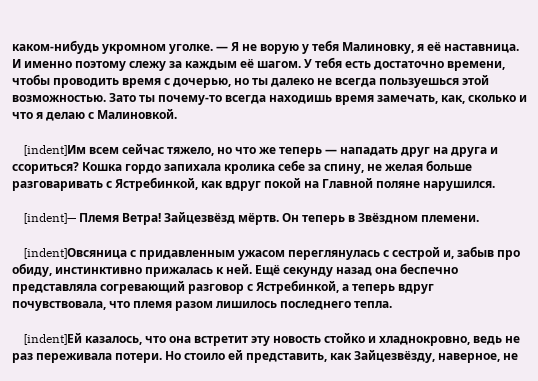каком-нибудь укромном уголке. — Я не ворую у тебя Малиновку, я её наставница. И именно поэтому слежу за каждым её шагом. У тебя есть достаточно времени, чтобы проводить время с дочерью, но ты далеко не всегда пользуешься этой возможностью. Зато ты почему-то всегда находишь время замечать, как, сколько и что я делаю с Малиновкой.

    [indent]Им всем сейчас тяжело, но что же теперь — нападать друг на друга и ссориться? Кошка гордо запихала кролика себе за спину, не желая больше разговаривать с Ястребинкой, как вдруг покой на Главной поляне нарушился.

    [indent]— Племя Ветра! Зайцезвёзд мёртв. Он теперь в Звёздном племени.

    [indent]Овсяница с придавленным ужасом переглянулась с сестрой и, забыв про обиду, инстинктивно прижалась к ней. Ещё секунду назад она беспечно представляла согревающий разговор с Ястребинкой, а теперь вдруг почувствовала, что племя разом лишилось последнего тепла.

    [indent]Ей казалось, что она встретит эту новость стойко и хладнокровно, ведь не раз переживала потери. Но стоило ей представить, как Зайцезвёзду, наверное, не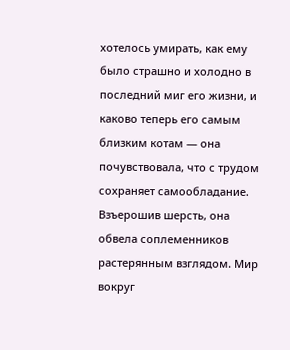хотелось умирать, как ему было страшно и холодно в последний миг его жизни, и каково теперь его самым близким котам — она почувствовала, что с трудом сохраняет самообладание. Взъерошив шерсть, она обвела соплеменников растерянным взглядом. Мир вокруг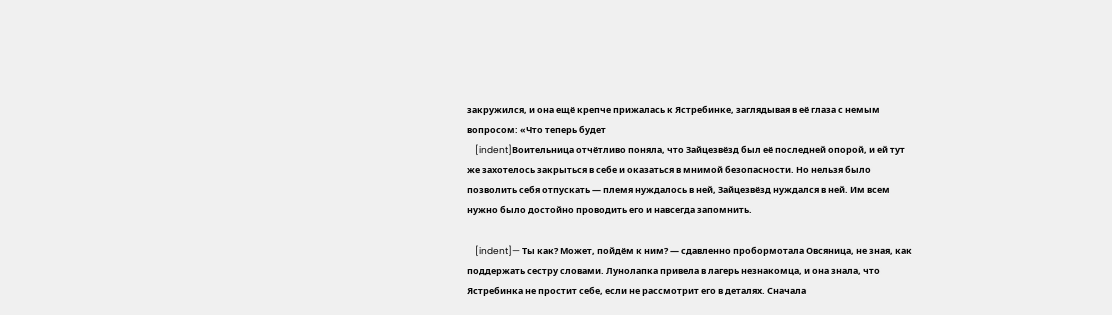закружился, и она ещё крепче прижалась к Ястребинке, заглядывая в её глаза с немым вопросом: «Что теперь будет
    [indent]Воительница отчётливо поняла, что Зайцезвёзд был её последней опорой, и ей тут же захотелось закрыться в себе и оказаться в мнимой безопасности. Но нельзя было позволить себя отпускать — племя нуждалось в ней, Зайцезвёзд нуждался в ней. Им всем нужно было достойно проводить его и навсегда запомнить.

    [indent]— Ты как? Может, пойдём к ним? — сдавленно пробормотала Овсяница, не зная, как поддержать сестру словами. Лунолапка привела в лагерь незнакомца, и она знала, что Ястребинка не простит себе, если не рассмотрит его в деталях. Сначала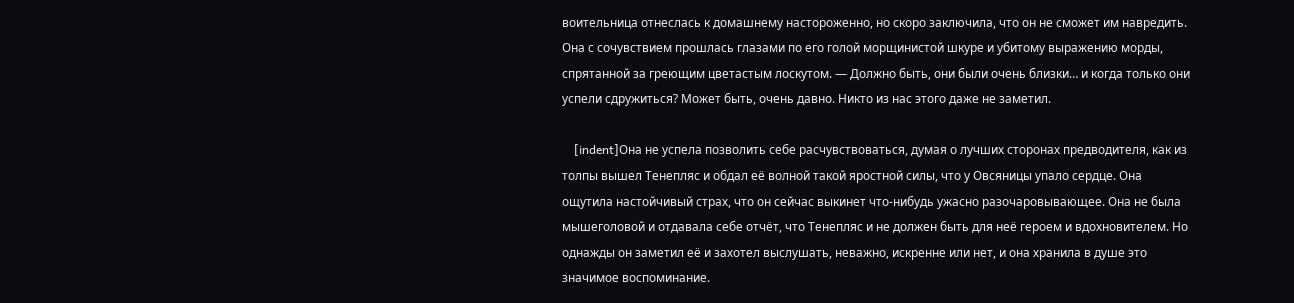воительница отнеслась к домашнему настороженно, но скоро заключила, что он не сможет им навредить. Она с сочувствием прошлась глазами по его голой морщинистой шкуре и убитому выражению морды, спрятанной за греющим цветастым лоскутом. — Должно быть, они были очень близки… и когда только они успели сдружиться? Может быть, очень давно. Никто из нас этого даже не заметил.

    [indent]Она не успела позволить себе расчувствоваться, думая о лучших сторонах предводителя, как из толпы вышел Тенепляс и обдал её волной такой яростной силы, что у Овсяницы упало сердце. Она ощутила настойчивый страх, что он сейчас выкинет что-нибудь ужасно разочаровывающее. Она не была мышеголовой и отдавала себе отчёт, что Тенепляс и не должен быть для неё героем и вдохновителем. Но однажды он заметил её и захотел выслушать, неважно, искренне или нет, и она хранила в душе это значимое воспоминание.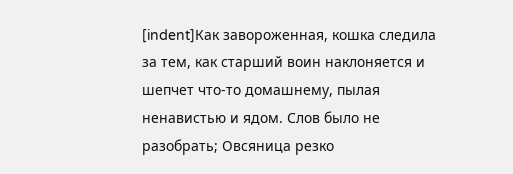[indent]Как завороженная, кошка следила за тем, как старший воин наклоняется и шепчет что-то домашнему, пылая ненавистью и ядом. Слов было не разобрать; Овсяница резко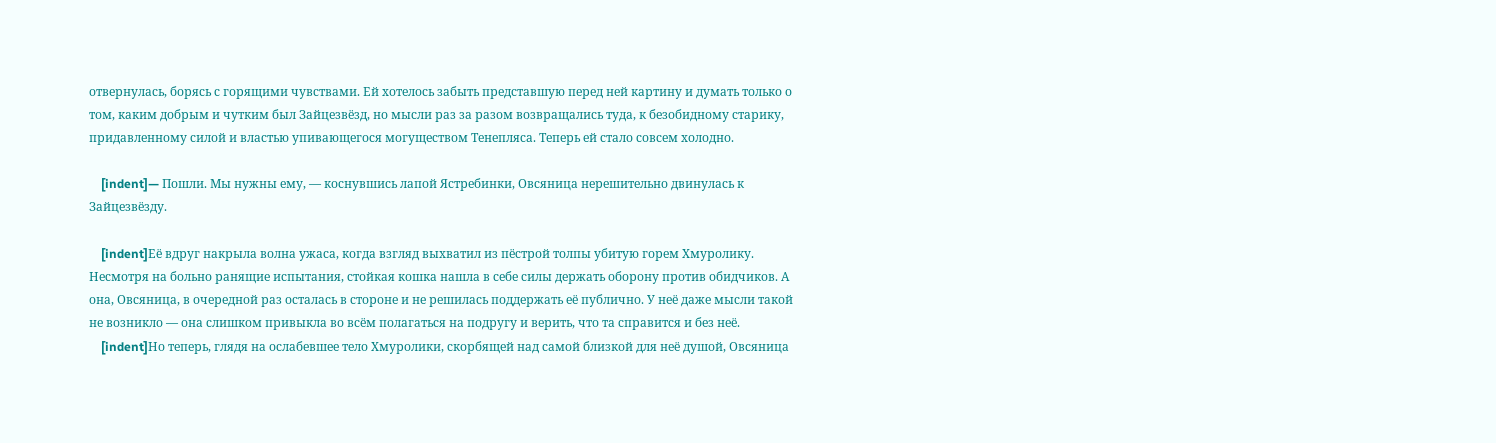отвернулась, борясь с горящими чувствами. Ей хотелось забыть представшую перед ней картину и думать только о том, каким добрым и чутким был Зайцезвёзд, но мысли раз за разом возвращались туда, к безобидному старику, придавленному силой и властью упивающегося могуществом Тенепляса. Теперь ей стало совсем холодно.

    [indent]— Пошли. Мы нужны ему, — коснувшись лапой Ястребинки, Овсяница нерешительно двинулась к Зайцезвёзду.

    [indent]Её вдруг накрыла волна ужаса, когда взгляд выхватил из пёстрой толпы убитую горем Хмуролику. Несмотря на больно ранящие испытания, стойкая кошка нашла в себе силы держать оборону против обидчиков. А она, Овсяница, в очередной раз осталась в стороне и не решилась поддержать её публично. У неё даже мысли такой не возникло — она слишком привыкла во всём полагаться на подругу и верить, что та справится и без неё.
    [indent]Но теперь, глядя на ослабевшее тело Хмуролики, скорбящей над самой близкой для неё душой, Овсяница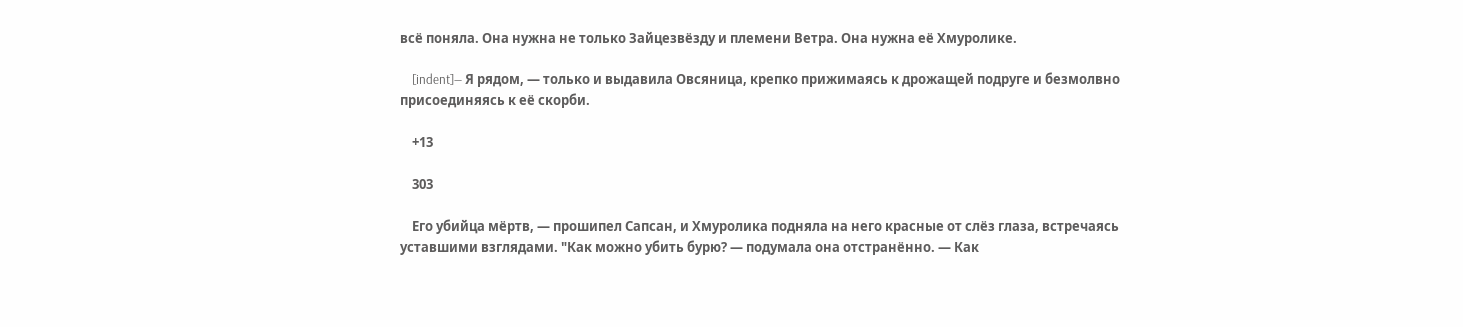всё поняла. Она нужна не только Зайцезвёзду и племени Ветра. Она нужна её Хмуролике.

    [indent]— Я рядом, — только и выдавила Овсяница, крепко прижимаясь к дрожащей подруге и безмолвно присоединяясь к её скорби.

    +13

    303

    Его убийца мёртв, — прошипел Сапсан, и Хмуролика подняла на него красные от слёз глаза, встречаясь уставшими взглядами. "Как можно убить бурю? — подумала она отстранённо. — Как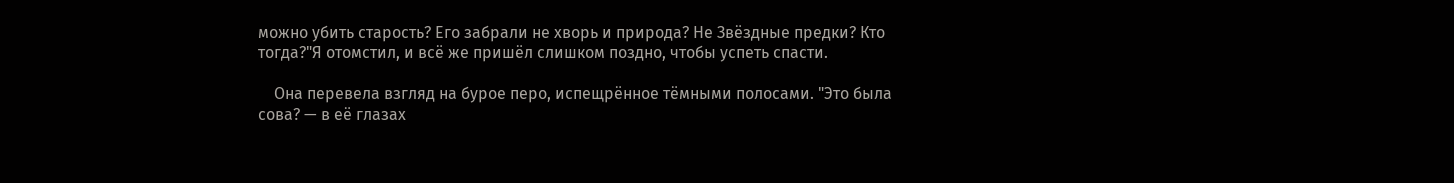можно убить старость? Его забрали не хворь и природа? Не Звёздные предки? Кто тогда?"Я отомстил, и всё же пришёл слишком поздно, чтобы успеть спасти.

    Она перевела взгляд на бурое перо, испещрённое тёмными полосами. "Это была сова? — в её глазах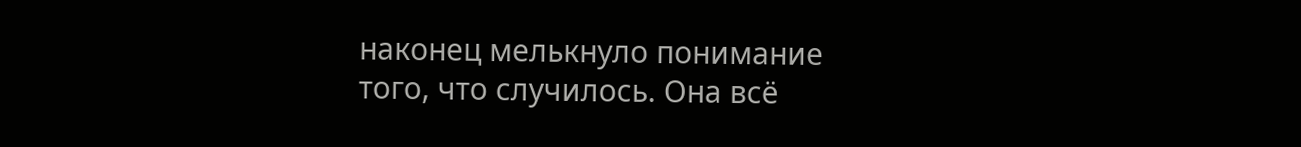наконец мелькнуло понимание того, что случилось. Она всё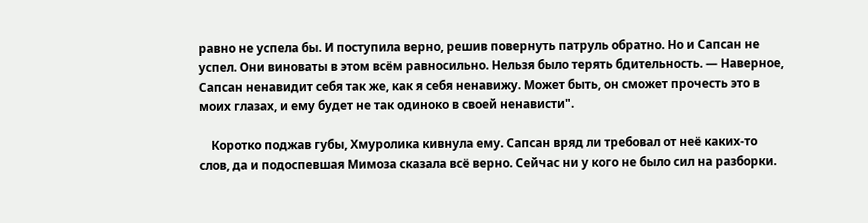равно не успела бы. И поступила верно, решив повернуть патруль обратно. Но и Сапсан не успел. Они виноваты в этом всём равносильно. Нельзя было терять бдительность. — Наверное, Сапсан ненавидит себя так же, как я себя ненавижу. Может быть, он сможет прочесть это в моих глазах, и ему будет не так одиноко в своей ненависти".

    Коротко поджав губы, Хмуролика кивнула ему. Сапсан вряд ли требовал от неё каких-то слов, да и подоспевшая Мимоза сказала всё верно. Сейчас ни у кого не было сил на разборки.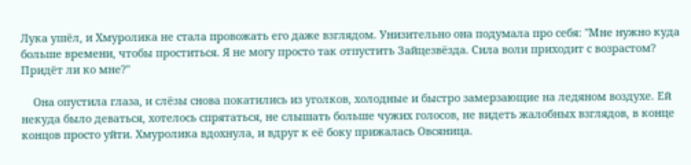Лука ушёл, и Хмуролика не стала провожать его даже взглядом. Унизительно она подумала про себя: "Мне нужно куда больше времени, чтобы проститься. Я не могу просто так отпустить Зайцезвёзда. Сила воли приходит с возрастом? Придёт ли ко мне?"

    Она опустила глаза, и слёзы снова покатились из уголков, холодные и быстро замерзающие на ледяном воздухе. Ей некуда было деваться, хотелось спрятаться, не слышать больше чужих голосов, не видеть жалобных взглядов, в конце концов просто уйти. Хмуролика вдохнула, и вдруг к её боку прижалась Овсяница.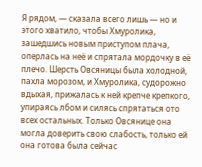Я рядом, — сказала всего лишь — но и этого хватило, чтобы Хмуролика, зашедшись новым приступом плача, оперлась на неё и спрятала мордочку в её плечо. Шерсть Овсяницы была холодной, пахла морозом, и Хмуролика, судорожно вдыхая, прижалась к ней крепче крепкого, упираясь лбом и силясь спрятаться ото всех остальных. Только Овсянице она могла доверить свою слабость, только ей она готова была сейчас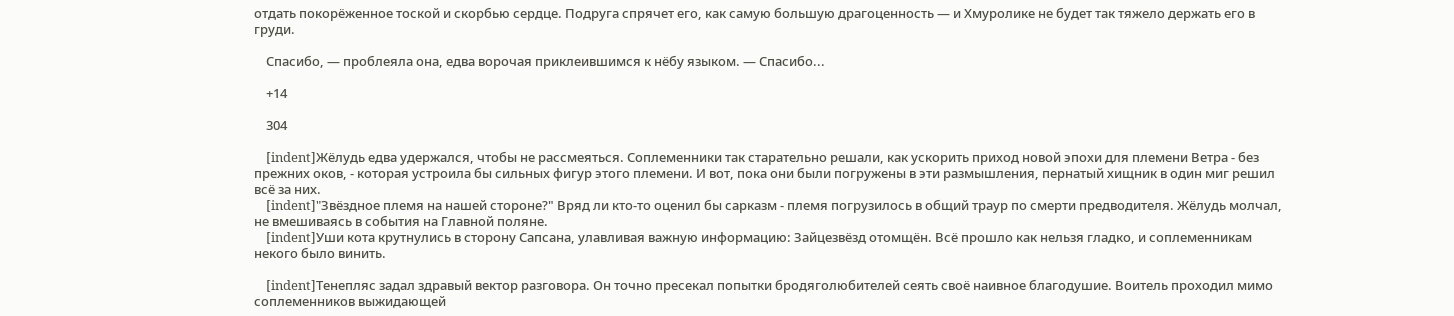отдать покорёженное тоской и скорбью сердце. Подруга спрячет его, как самую большую драгоценность — и Хмуролике не будет так тяжело держать его в груди.

    Спасибо, — проблеяла она, едва ворочая приклеившимся к нёбу языком. — Спасибо...

    +14

    304

    [indent]Жёлудь едва удержался, чтобы не рассмеяться. Соплеменники так старательно решали, как ускорить приход новой эпохи для племени Ветра - без прежних оков, - которая устроила бы сильных фигур этого племени. И вот, пока они были погружены в эти размышления, пернатый хищник в один миг решил всё за них.
    [indent]"Звёздное племя на нашей стороне?" Вряд ли кто‑то оценил бы сарказм - племя погрузилось в общий траур по смерти предводителя. Жёлудь молчал, не вмешиваясь в события на Главной поляне.
    [indent]Уши кота крутнулись в сторону Сапсана, улавливая важную информацию: Зайцезвёзд отомщён. Всё прошло как нельзя гладко, и соплеменникам некого было винить.

    [indent]Тенепляс задал здравый вектор разговора. Он точно пресекал попытки бродяголюбителей сеять своё наивное благодушие. Воитель проходил мимо соплеменников выжидающей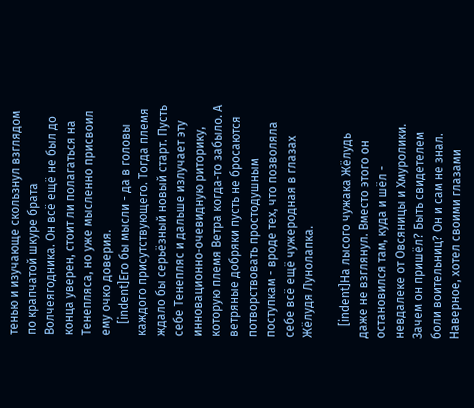тенью и изучающе скользнул взглядом по крапчатой шкуре брата Волчеягодника. Он всё ещё не был до конца уверен, стоит ли полагаться на Тенепляса, но уже мысленно присвоил ему очко доверия.
    [indent]Его бы мысли - да в головы каждого присутствующего. Тогда племя ждало бы серьёзный новый старт. Пусть себе Тенепляс и дальше излучает эту инновационно‑очевидную риторику, которую племя Ветра когда‑то забыло. А ветряные добряки пусть не бросаются потворствовать простодушным поступкам - вроде тех, что позволяла себе всё ещё чужеродная в глазах Жёлудя Лунолапка.

    [indent]На лысого чужака Жёлудь даже не взглянул. Вместо этого он остановился там, куда и шёл - невдалеке от Овсяницы и Хмуролики. Зачем он пришёл? Быть свидетелем боли воительниц? Он и сам не знал. Наверное, хотел своими глазами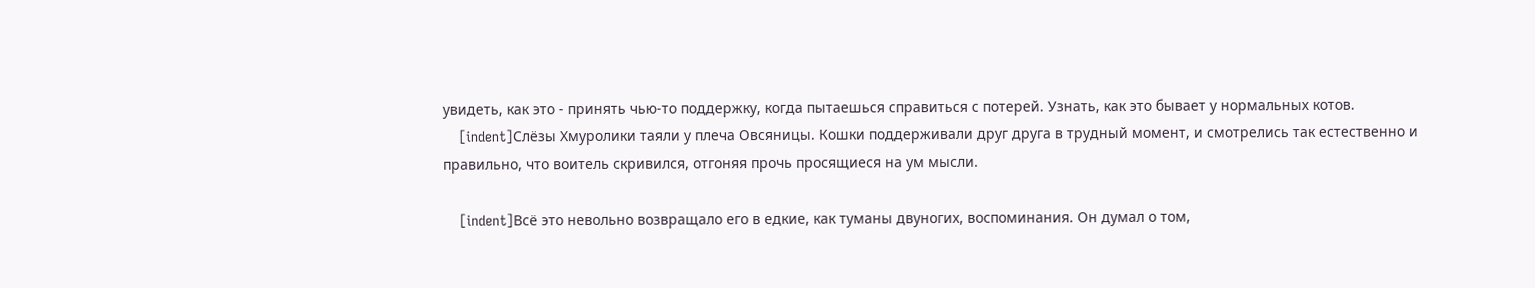увидеть, как это - принять чью‑то поддержку, когда пытаешься справиться с потерей. Узнать, как это бывает у нормальных котов.
    [indent]Слёзы Хмуролики таяли у плеча Овсяницы. Кошки поддерживали друг друга в трудный момент, и смотрелись так естественно и правильно, что воитель скривился, отгоняя прочь просящиеся на ум мысли.

    [indent]Всё это невольно возвращало его в едкие, как туманы двуногих, воспоминания. Он думал о том,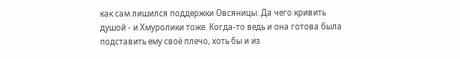как сам лишился поддержки Овсяницы. Да чего кривить душой - и Хмуролики тоже. Когда‑то ведь и она готова была подставить ему своё плечо, хоть бы и из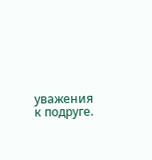уважения к подруге.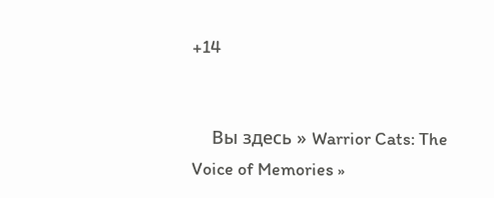+14


    Вы здесь » Warrior Cats: The Voice of Memories »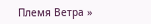Племя Ветра »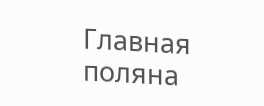Главная поляна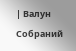| Валун Собраний